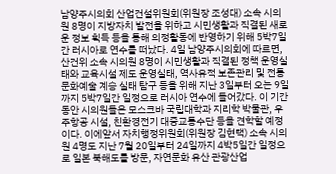남양주시의회 산업건설위원회(위원장 조성대) 소속 시의원 8명이 지방자치 발전을 위하고 시민생활과 직결된 새로운 정보 획득 등을 통해 의정활동에 반영하기 위해 5박7일간 러시아로 연수를 떠났다. 4일 남양주시의회에 따르면, 산건위 소속 시의원 8명이 시민생활과 직결된 정책 운영실태와 교육시설 제도 운영실태, 역사유적 보존관리 및 전통 문화예술 계승 실태 탐구 등을 위해 지난 3일부터 오는 9일까지 5박7일간 일정으로 러시아 연수에 들어갔다. 이 기간 동안 시의원들은 모스크바 국립대학과 지리학 박물관, 우주항공 시설, 친환경전기 대중교통수단 등을 견학할 예정이다. 이에앞서 자치행정위원회(위원장 김현택) 소속 시의원 4명도 지난 7월 20일부터 24일까지 4박5일간 일정으로 일본 북해도를 방문, 자연문화 유산 관광산업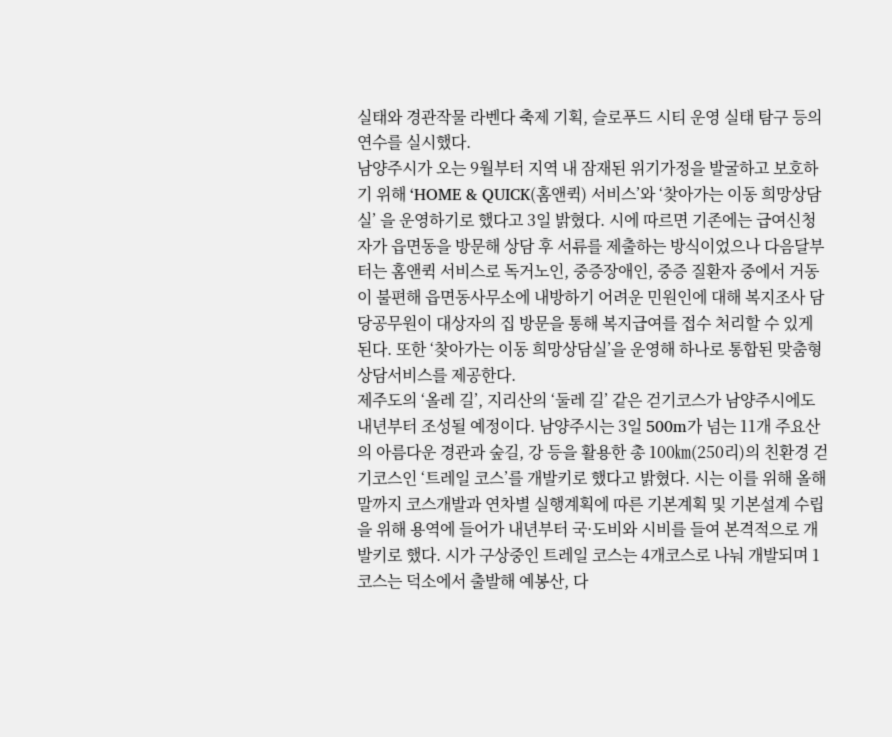실태와 경관작물 라벤다 축제 기획, 슬로푸드 시티 운영 실태 탐구 등의 연수를 실시했다.
남양주시가 오는 9월부터 지역 내 잠재된 위기가정을 발굴하고 보호하기 위해 ‘HOME & QUICK(홈앤퀵) 서비스’와 ‘찾아가는 이동 희망상담실’ 을 운영하기로 했다고 3일 밝혔다. 시에 따르면 기존에는 급여신청자가 읍면동을 방문해 상담 후 서류를 제출하는 방식이었으나 다음달부터는 홈앤퀵 서비스로 독거노인, 중증장애인, 중증 질환자 중에서 거동이 불편해 읍면동사무소에 내방하기 어려운 민원인에 대해 복지조사 담당공무원이 대상자의 집 방문을 통해 복지급여를 접수 처리할 수 있게 된다. 또한 ‘찾아가는 이동 희망상담실’을 운영해 하나로 통합된 맞춤형 상담서비스를 제공한다.
제주도의 ‘올레 길’, 지리산의 ‘둘레 길’ 같은 걷기코스가 남양주시에도 내년부터 조성될 예정이다. 남양주시는 3일 500m가 넘는 11개 주요산의 아름다운 경관과 숲길, 강 등을 활용한 총 100㎞(250리)의 친환경 걷기코스인 ‘트레일 코스’를 개발키로 했다고 밝혔다. 시는 이를 위해 올해 말까지 코스개발과 연차별 실행계획에 따른 기본계획 및 기본설계 수립을 위해 용역에 들어가 내년부터 국·도비와 시비를 들여 본격적으로 개발키로 했다. 시가 구상중인 트레일 코스는 4개코스로 나눠 개발되며 1코스는 덕소에서 출발해 예봉산, 다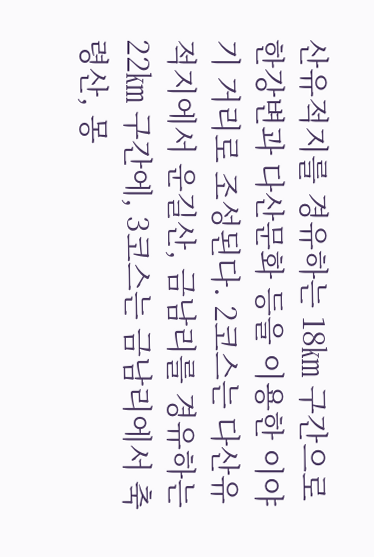산유적지를 경유하는 18㎞ 구간으로 한강변과 다산문화 등을 이용한 이야기 거리로 조성된다. 2코스는 다산유적지에서 운길산, 금남리를 경유하는 22㎞ 구간에, 3코스는 금남리에서 축령산, 몽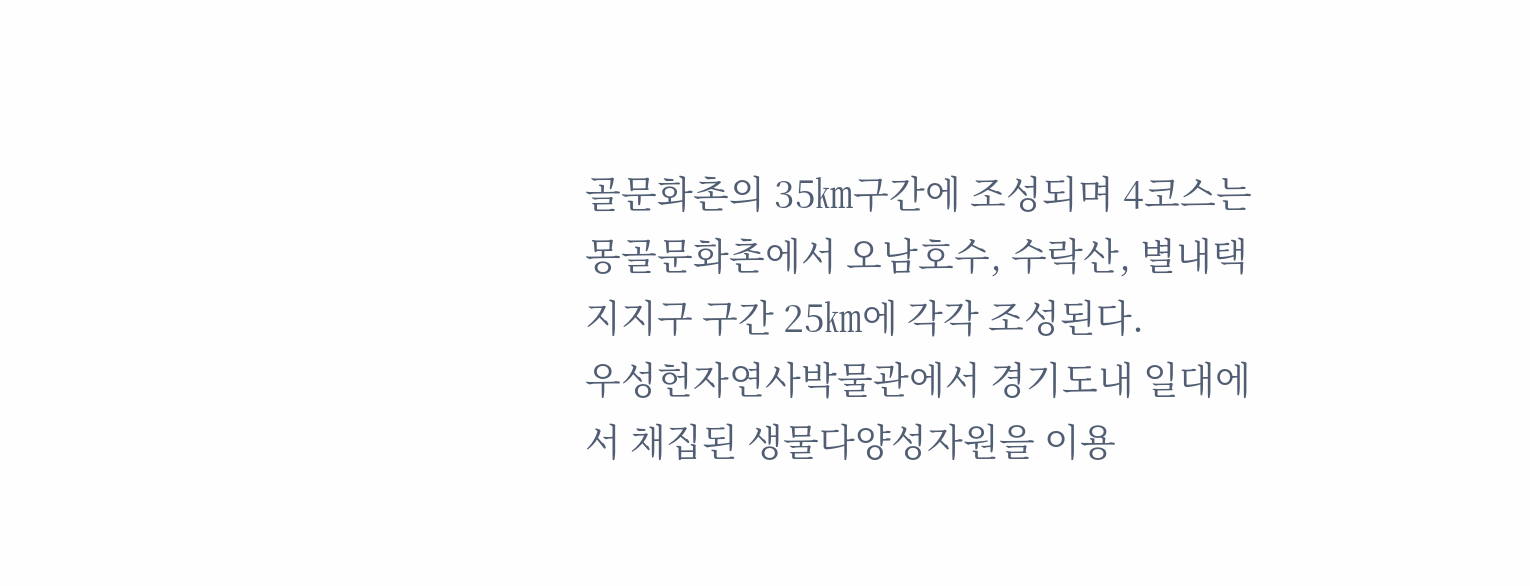골문화촌의 35㎞구간에 조성되며 4코스는 몽골문화촌에서 오남호수, 수락산, 별내택지지구 구간 25㎞에 각각 조성된다.
우성헌자연사박물관에서 경기도내 일대에서 채집된 생물다양성자원을 이용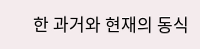한 과거와 현재의 동식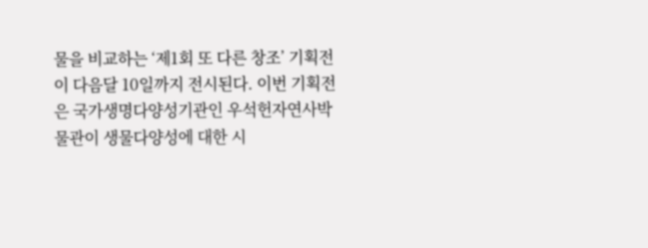물을 비교하는 ‘제1회 또 다른 창조’ 기획전이 다음달 10일까지 전시된다. 이번 기획전은 국가생명다양성기관인 우석헌자연사박물관이 생물다양성에 대한 시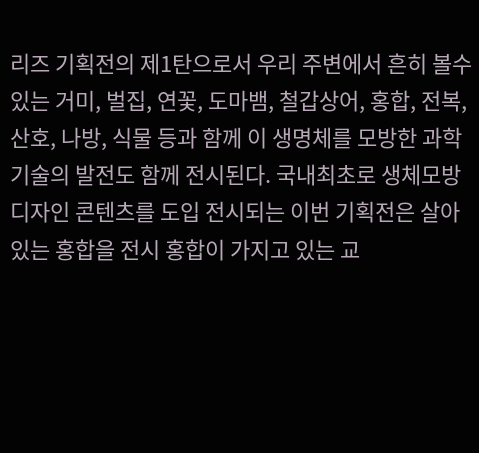리즈 기획전의 제1탄으로서 우리 주변에서 흔히 볼수있는 거미, 벌집, 연꽃, 도마뱀, 철갑상어, 홍합, 전복, 산호, 나방, 식물 등과 함께 이 생명체를 모방한 과학기술의 발전도 함께 전시된다. 국내최초로 생체모방디자인 콘텐츠를 도입 전시되는 이번 기획전은 살아있는 홍합을 전시 홍합이 가지고 있는 교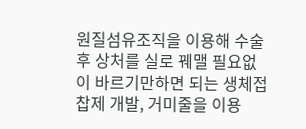원질섬유조직을 이용해 수술 후 상처를 실로 꿰맬 필요없이 바르기만하면 되는 생체접찹제 개발, 거미줄을 이용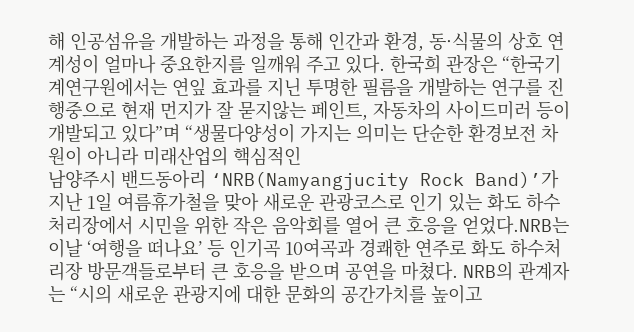해 인공섬유을 개발하는 과정을 통해 인간과 환경, 동·식물의 상호 연계성이 얼마나 중요한지를 일깨워 주고 있다. 한국희 관장은 “한국기계연구원에서는 연잎 효과를 지닌 투명한 필름을 개발하는 연구를 진행중으로 현재 먼지가 잘 묻지않는 페인트, 자동차의 사이드미러 등이 개발되고 있다”며 “생물다양성이 가지는 의미는 단순한 환경보전 차원이 아니라 미래산업의 핵심적인
남양주시 밴드동아리 ‘NRB(Namyangjucity Rock Band)’가 지난 1일 여름휴가철을 맞아 새로운 관광코스로 인기 있는 화도 하수처리장에서 시민을 위한 작은 음악회를 열어 큰 호응을 얻었다.NRB는 이날 ‘여행을 떠나요’ 등 인기곡 10여곡과 경쾌한 연주로 화도 하수처리장 방문객들로부터 큰 호응을 받으며 공연을 마쳤다. NRB의 관계자는 “시의 새로운 관광지에 대한 문화의 공간가치를 높이고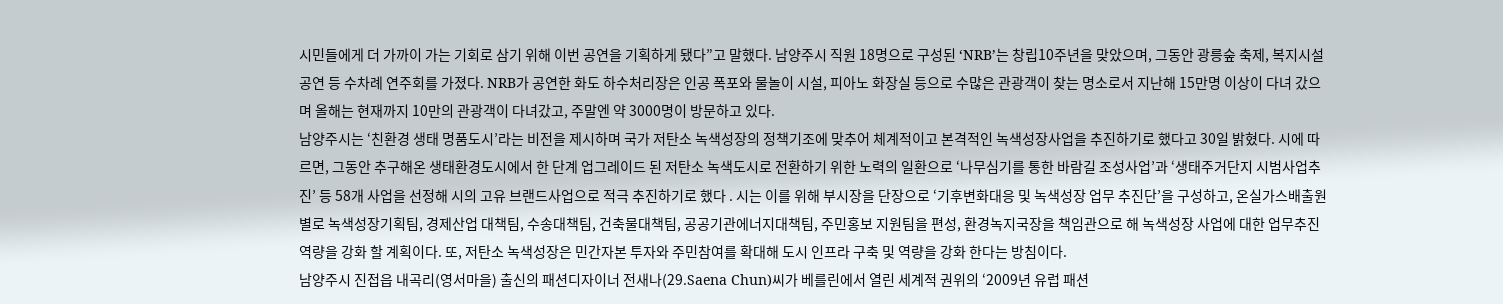시민들에게 더 가까이 가는 기회로 삼기 위해 이번 공연을 기획하게 됐다”고 말했다. 남양주시 직원 18명으로 구성된 ‘NRB’는 창립10주년을 맞았으며, 그동안 광릉숲 축제, 복지시설 공연 등 수차례 연주회를 가졌다. NRB가 공연한 화도 하수처리장은 인공 폭포와 물놀이 시설, 피아노 화장실 등으로 수많은 관광객이 찾는 명소로서 지난해 15만명 이상이 다녀 갔으며 올해는 현재까지 10만의 관광객이 다녀갔고, 주말엔 약 3000명이 방문하고 있다.
남양주시는 ‘친환경 생태 명품도시’라는 비전을 제시하며 국가 저탄소 녹색성장의 정책기조에 맞추어 체계적이고 본격적인 녹색성장사업을 추진하기로 했다고 30일 밝혔다. 시에 따르면, 그동안 추구해온 생태환경도시에서 한 단계 업그레이드 된 저탄소 녹색도시로 전환하기 위한 노력의 일환으로 ‘나무심기를 통한 바람길 조성사업’과 ‘생태주거단지 시범사업추진’ 등 58개 사업을 선정해 시의 고유 브랜드사업으로 적극 추진하기로 했다 . 시는 이를 위해 부시장을 단장으로 ‘기후변화대응 및 녹색성장 업무 추진단’을 구성하고, 온실가스배출원별로 녹색성장기획팀, 경제산업 대책팀, 수송대책팀, 건축물대책팀, 공공기관에너지대책팀, 주민홍보 지원팀을 편성, 환경녹지국장을 책임관으로 해 녹색성장 사업에 대한 업무추진 역량을 강화 할 계획이다. 또, 저탄소 녹색성장은 민간자본 투자와 주민참여를 확대해 도시 인프라 구축 및 역량을 강화 한다는 방침이다.
남양주시 진접읍 내곡리(영서마을) 출신의 패션디자이너 전새나(29.Saena Chun)씨가 베를린에서 열린 세계적 권위의 ‘2009년 유럽 패션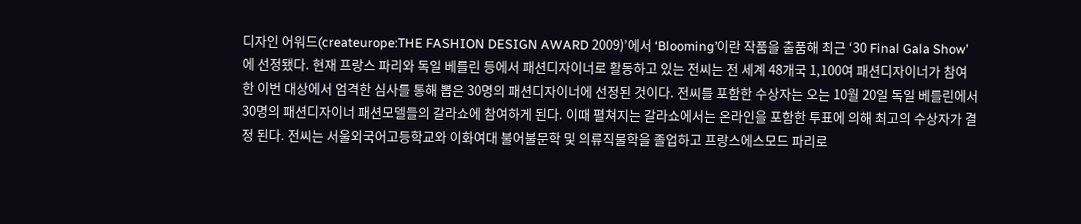디자인 어워드(createurope:THE FASHION DESIGN AWARD 2009)’에서 ‘Blooming’이란 작품을 출품해 최근 ‘30 Final Gala Show’에 선정됐다. 현재 프랑스 파리와 독일 베를린 등에서 패션디자이너로 활동하고 있는 전씨는 전 세계 48개국 1,100여 패션디자이너가 참여한 이번 대상에서 엄격한 심사를 통해 뽑은 30명의 패션디자이너에 선정된 것이다. 전씨를 포함한 수상자는 오는 10월 20일 독일 베를린에서 30명의 패션디자이너 패션모델들의 갈라쇼에 참여하게 된다. 이때 펼쳐지는 갈라쇼에서는 온라인을 포함한 투표에 의해 최고의 수상자가 결정 된다. 전씨는 서울외국어고등학교와 이화여대 불어불문학 및 의류직물학을 졸업하고 프랑스에스모드 파리로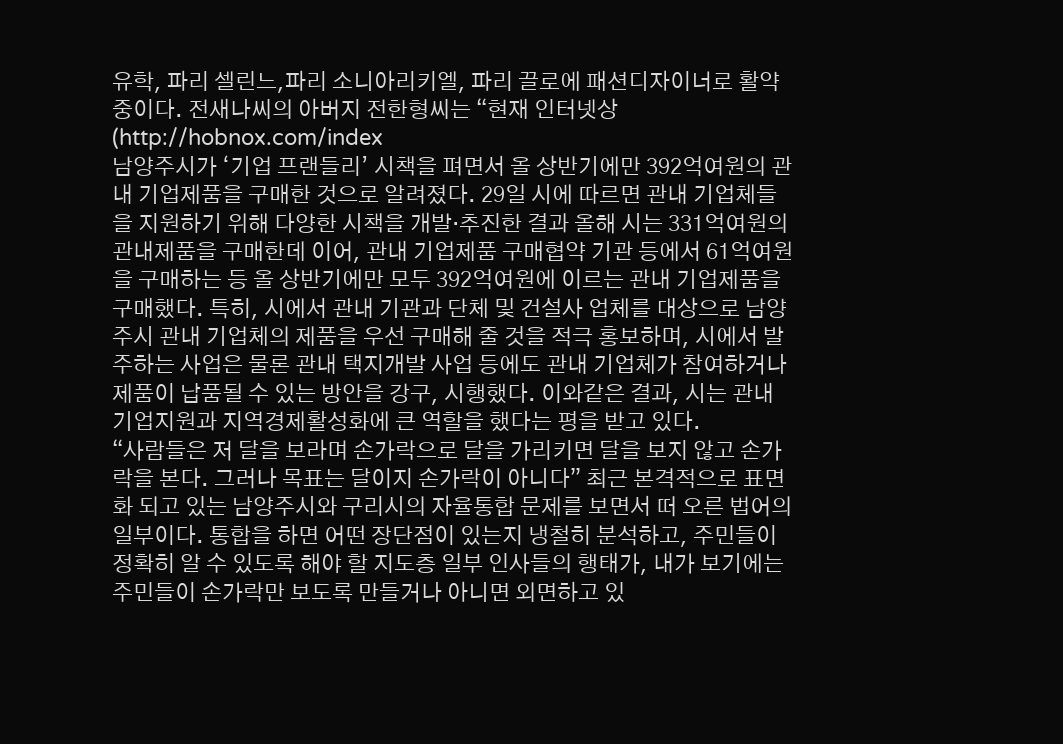유학, 파리 셀린느,파리 소니아리키엘, 파리 끌로에 패션디자이너로 활약중이다. 전새나씨의 아버지 전한형씨는 “현재 인터넷상(http://hobnox.com/index
남양주시가 ‘기업 프랜들리’ 시책을 펴면서 올 상반기에만 392억여원의 관내 기업제품을 구매한 것으로 알려졌다. 29일 시에 따르면 관내 기업체들을 지원하기 위해 다양한 시책을 개발·추진한 결과 올해 시는 331억여원의 관내제품을 구매한데 이어, 관내 기업제품 구매협약 기관 등에서 61억여원을 구매하는 등 올 상반기에만 모두 392억여원에 이르는 관내 기업제품을 구매했다. 특히, 시에서 관내 기관과 단체 및 건설사 업체를 대상으로 남양주시 관내 기업체의 제품을 우선 구매해 줄 것을 적극 홍보하며, 시에서 발주하는 사업은 물론 관내 택지개발 사업 등에도 관내 기업체가 참여하거나 제품이 납품될 수 있는 방안을 강구, 시행했다. 이와같은 결과, 시는 관내 기업지원과 지역경제활성화에 큰 역할을 했다는 평을 받고 있다.
“사람들은 저 달을 보라며 손가락으로 달을 가리키면 달을 보지 않고 손가락을 본다. 그러나 목표는 달이지 손가락이 아니다” 최근 본격적으로 표면화 되고 있는 남양주시와 구리시의 자율통합 문제를 보면서 떠 오른 법어의 일부이다. 통합을 하면 어떤 장단점이 있는지 냉철히 분석하고, 주민들이 정확히 알 수 있도록 해야 할 지도층 일부 인사들의 행태가, 내가 보기에는 주민들이 손가락만 보도록 만들거나 아니면 외면하고 있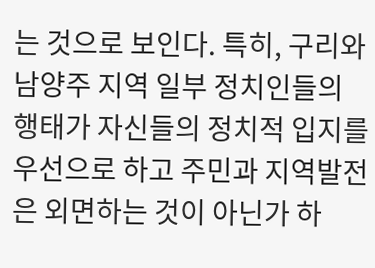는 것으로 보인다. 특히, 구리와 남양주 지역 일부 정치인들의 행태가 자신들의 정치적 입지를 우선으로 하고 주민과 지역발전은 외면하는 것이 아닌가 하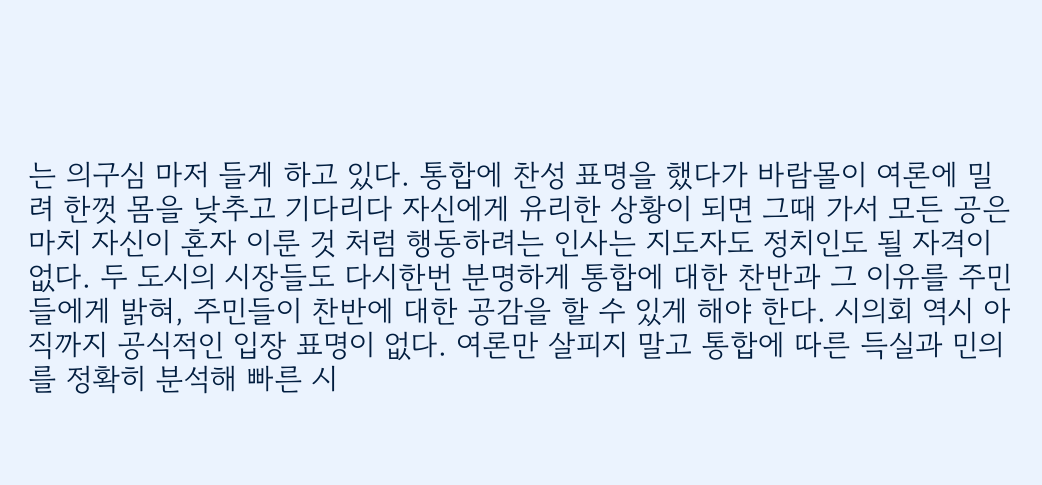는 의구심 마저 들게 하고 있다. 통합에 찬성 표명을 했다가 바람몰이 여론에 밀려 한껏 몸을 낮추고 기다리다 자신에게 유리한 상황이 되면 그때 가서 모든 공은 마치 자신이 혼자 이룬 것 처럼 행동하려는 인사는 지도자도 정치인도 될 자격이 없다. 두 도시의 시장들도 다시한번 분명하게 통합에 대한 찬반과 그 이유를 주민들에게 밝혀, 주민들이 찬반에 대한 공감을 할 수 있게 해야 한다. 시의회 역시 아직까지 공식적인 입장 표명이 없다. 여론만 살피지 말고 통합에 따른 득실과 민의를 정확히 분석해 빠른 시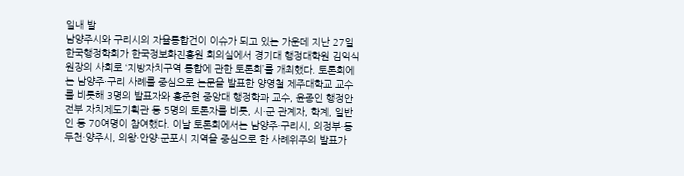일내 발
남양주시와 구리시의 자율통합건이 이슈가 되고 있는 가운데 지난 27일 한국행정학회가 한국정보화진흥원 회의실에서 경기대 행정대학원 김익식 원장의 사회로 ‘지방자치구역 통합에 관한 토론회’를 개최했다. 토론회에는 남양주·구리 사례를 중심으로 논문을 발표한 양영철 제주대학교 교수를 비롯해 3명의 발표자와 홍준현 중앙대 행정학과 교수, 윤종인 행정안전부 자치제도기획관 등 5명의 토론자를 비롯, 시·군 관계자, 학계, 일반인 등 70여명이 참여했다. 이날 토론회에서는 남양주·구리시, 의정부·동두천·양주시, 의왕·안양·군포시 지역을 중심으로 한 사례위주의 발표가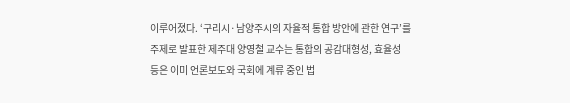이루어졌다. ‘구리시·남양주시의 자율적 통합 방안에 관한 연구’를 주제로 발표한 제주대 양영철 교수는 통합의 공감대형성, 효율성 등은 이미 언론보도와 국회에 계류 중인 법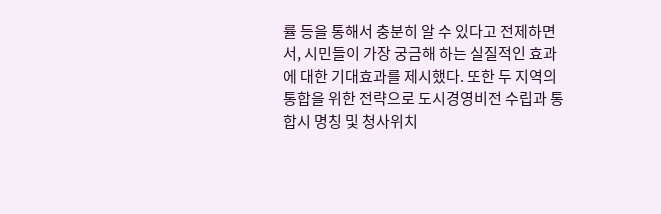률 등을 통해서 충분히 알 수 있다고 전제하면서, 시민들이 가장 궁금해 하는 실질적인 효과에 대한 기대효과를 제시했다. 또한 두 지역의 통합을 위한 전략으로 도시경영비전 수립과 통합시 명칭 및 청사위치